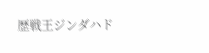歴戦王ジンダハド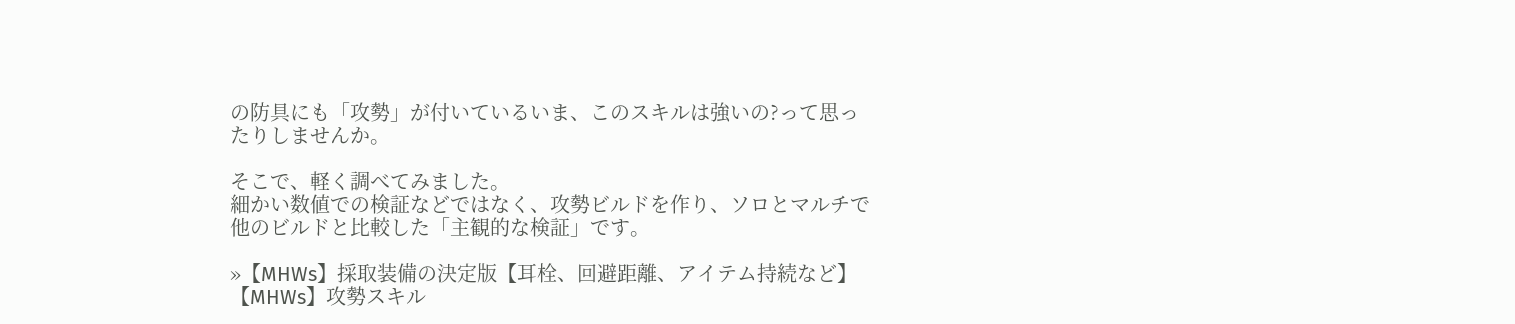の防具にも「攻勢」が付いているいま、このスキルは強いの?って思ったりしませんか。

そこで、軽く調べてみました。
細かい数値での検証などではなく、攻勢ビルドを作り、ソロとマルチで他のビルドと比較した「主観的な検証」です。

»【MHWs】採取装備の決定版【耳栓、回避距離、アイテム持続など】
【MHWs】攻勢スキル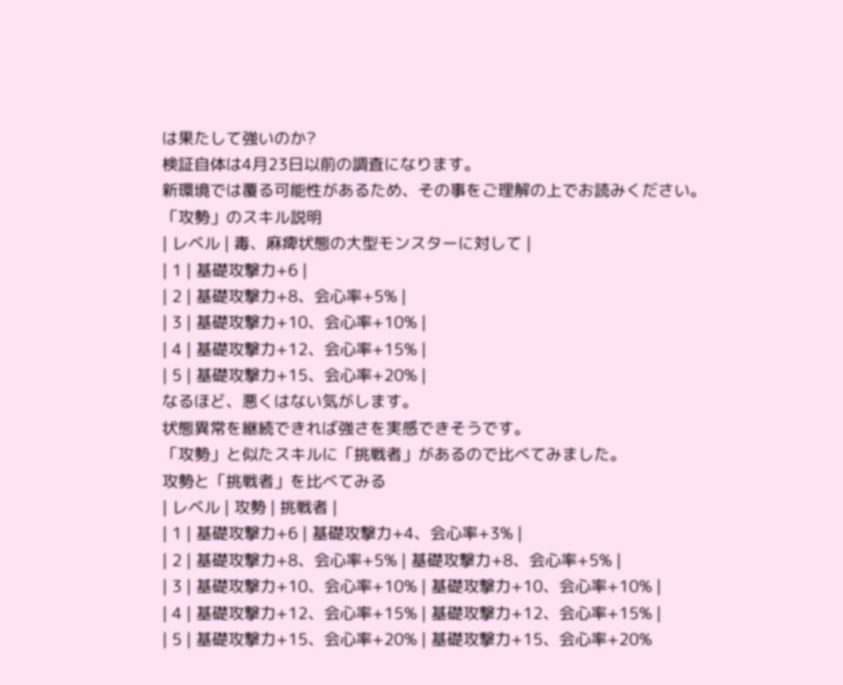は果たして強いのか?
検証自体は4月23日以前の調査になります。
新環境では覆る可能性があるため、その事をご理解の上でお読みください。
「攻勢」のスキル説明
| レベル | 毒、麻痺状態の大型モンスターに対して |
| 1 | 基礎攻撃力+6 |
| 2 | 基礎攻撃力+8、会心率+5% |
| 3 | 基礎攻撃力+10、会心率+10% |
| 4 | 基礎攻撃力+12、会心率+15% |
| 5 | 基礎攻撃力+15、会心率+20% |
なるほど、悪くはない気がします。
状態異常を継続できれば強さを実感できそうです。
「攻勢」と似たスキルに「挑戦者」があるので比べてみました。
攻勢と「挑戦者」を比べてみる
| レベル | 攻勢 | 挑戦者 |
| 1 | 基礎攻撃力+6 | 基礎攻撃力+4、会心率+3% |
| 2 | 基礎攻撃力+8、会心率+5% | 基礎攻撃力+8、会心率+5% |
| 3 | 基礎攻撃力+10、会心率+10% | 基礎攻撃力+10、会心率+10% |
| 4 | 基礎攻撃力+12、会心率+15% | 基礎攻撃力+12、会心率+15% |
| 5 | 基礎攻撃力+15、会心率+20% | 基礎攻撃力+15、会心率+20%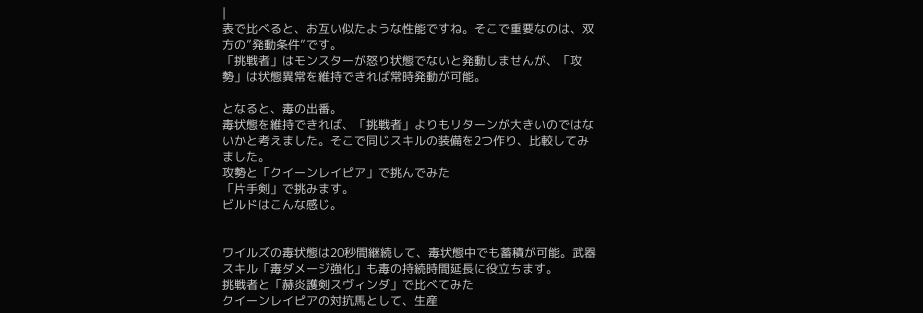|
表で比べると、お互い似たような性能ですね。そこで重要なのは、双方の”発動条件”です。
「挑戦者」はモンスターが怒り状態でないと発動しませんが、「攻勢」は状態異常を維持できれば常時発動が可能。

となると、毒の出番。
毒状態を維持できれば、「挑戦者」よりもリターンが大きいのではないかと考えました。そこで同じスキルの装備を2つ作り、比較してみました。
攻勢と「クイーンレイピア」で挑んでみた
「片手剣」で挑みます。
ビルドはこんな感じ。


ワイルズの毒状態は20秒間継続して、毒状態中でも蓄積が可能。武器スキル「毒ダメージ強化」も毒の持続時間延長に役立ちます。
挑戦者と「赫炎護剣スヴィンダ」で比べてみた
クイーンレイピアの対抗馬として、生産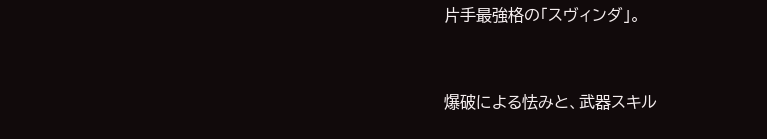片手最強格の「スヴィンダ」。


爆破による怯みと、武器スキル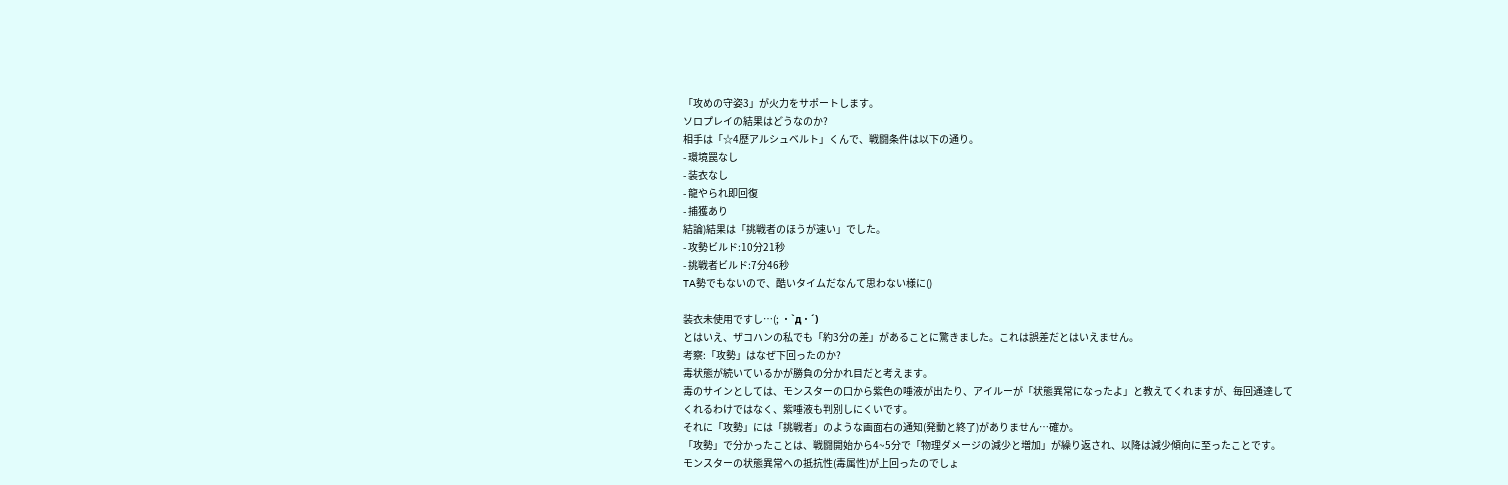「攻めの守姿3」が火力をサポートします。
ソロプレイの結果はどうなのか?
相手は「☆4歴アルシュベルト」くんで、戦闘条件は以下の通り。
- 環境罠なし
- 装衣なし
- 龍やられ即回復
- 捕獲あり
結論)結果は「挑戦者のほうが速い」でした。
- 攻勢ビルド:10分21秒
- 挑戦者ビルド:7分46秒
TA勢でもないので、酷いタイムだなんて思わない様に()

装衣未使用ですし…(; ・`д・´)
とはいえ、ザコハンの私でも「約3分の差」があることに驚きました。これは誤差だとはいえません。
考察:「攻勢」はなぜ下回ったのか?
毒状態が続いているかが勝負の分かれ目だと考えます。
毒のサインとしては、モンスターの口から紫色の唾液が出たり、アイルーが「状態異常になったよ」と教えてくれますが、毎回通達してくれるわけではなく、紫唾液も判別しにくいです。
それに「攻勢」には「挑戦者」のような画面右の通知(発動と終了)がありません…確か。
「攻勢」で分かったことは、戦闘開始から4~5分で「物理ダメージの減少と増加」が繰り返され、以降は減少傾向に至ったことです。
モンスターの状態異常への抵抗性(毒属性)が上回ったのでしょ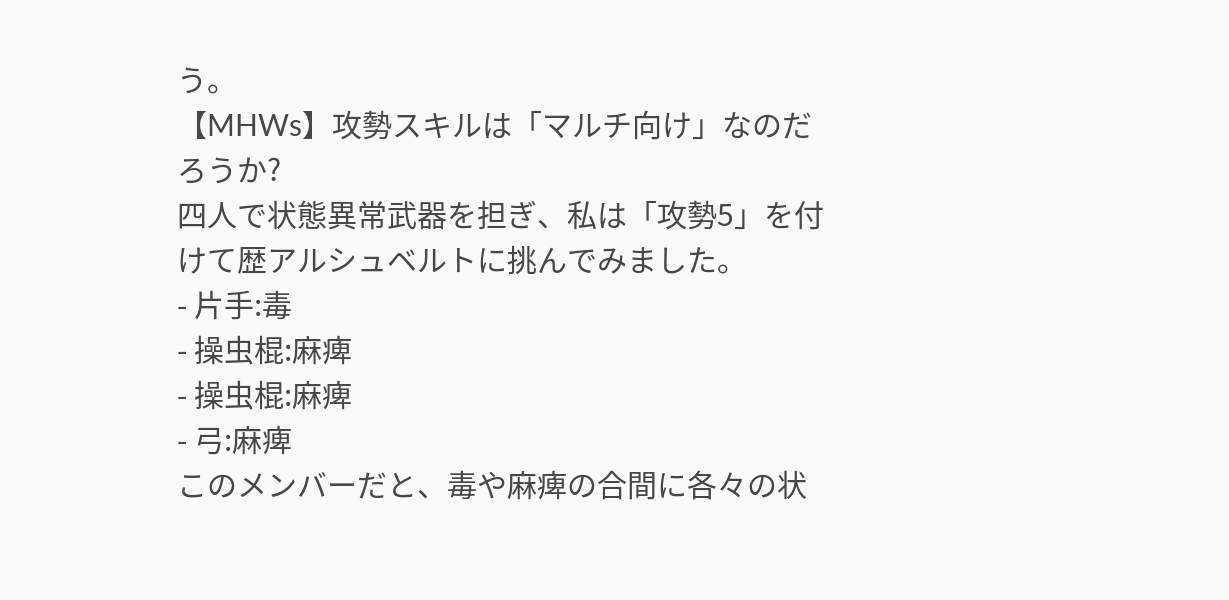う。
【MHWs】攻勢スキルは「マルチ向け」なのだろうか?
四人で状態異常武器を担ぎ、私は「攻勢5」を付けて歴アルシュベルトに挑んでみました。
- 片手:毒
- 操虫棍:麻痺
- 操虫棍:麻痺
- 弓:麻痺
このメンバーだと、毒や麻痺の合間に各々の状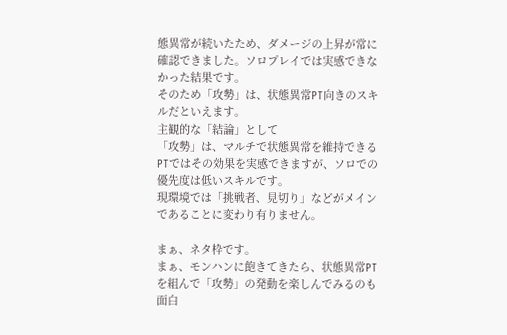態異常が続いたため、ダメージの上昇が常に確認できました。ソロプレイでは実感できなかった結果です。
そのため「攻勢」は、状態異常PT向きのスキルだといえます。
主観的な「結論」として
「攻勢」は、マルチで状態異常を維持できるPTではその効果を実感できますが、ソロでの優先度は低いスキルです。
現環境では「挑戦者、見切り」などがメインであることに変わり有りません。

まぁ、ネタ枠です。
まぁ、モンハンに飽きてきたら、状態異常PTを組んで「攻勢」の発動を楽しんでみるのも面白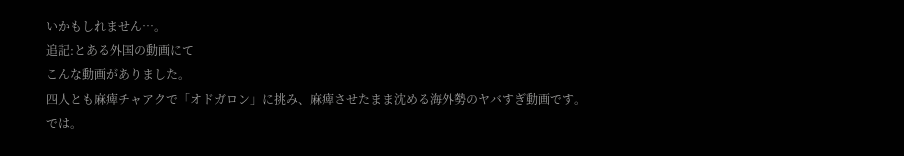いかもしれません…。
追記:とある外国の動画にて
こんな動画がありました。
四人とも麻痺チャアクで「オドガロン」に挑み、麻痺させたまま沈める海外勢のヤバすぎ動画です。
では。